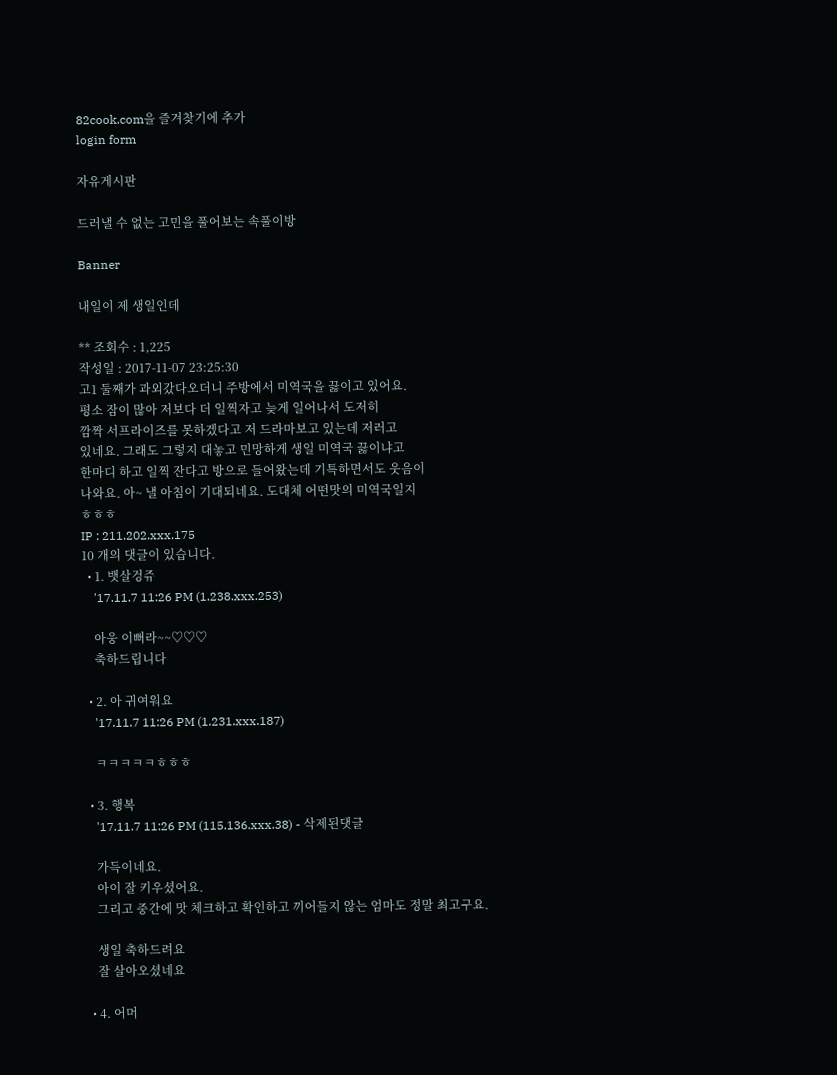82cook.com을 즐겨찾기에 추가
login form

자유게시판

드러낼 수 없는 고민을 풀어보는 속풀이방

Banner

내일이 제 생일인데

** 조회수 : 1,225
작성일 : 2017-11-07 23:25:30
고1 둘째가 과외갔다오더니 주방에서 미역국을 끓이고 있어요.
평소 잠이 많아 저보다 더 일찍자고 늦게 일어나서 도저히
깜짝 서프라이즈를 못하겠다고 저 드라마보고 있는데 저러고
있네요. 그래도 그렇지 대놓고 민망하게 생일 미역국 끓이냐고
한마디 하고 일찍 잔다고 방으로 들어왔는데 기특하면서도 웃음이
나와요. 아~ 낼 아침이 기대되네요. 도대체 어떤맛의 미역국일지
ㅎㅎㅎ
IP : 211.202.xxx.175
10 개의 댓글이 있습니다.
  • 1. 뱃살겅쥬
    '17.11.7 11:26 PM (1.238.xxx.253)

    아웅 이뻐라~~♡♡♡
    축하드립니다

  • 2. 아 귀여워요
    '17.11.7 11:26 PM (1.231.xxx.187)

    ㅋㅋㅋㅋㅋㅎㅎㅎ

  • 3. 행복
    '17.11.7 11:26 PM (115.136.xxx.38) - 삭제된댓글

    가득이네요.
    아이 잘 키우셨어요.
    그리고 중간에 맛 체크하고 확인하고 끼어들지 않는 엄마도 정말 최고구요.

    생일 축하드려요
    잘 살아오셨네요

  • 4. 어머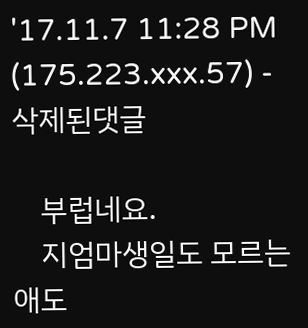'17.11.7 11:28 PM (175.223.xxx.57) - 삭제된댓글

    부럽네요.
    지엄마생일도 모르는 애도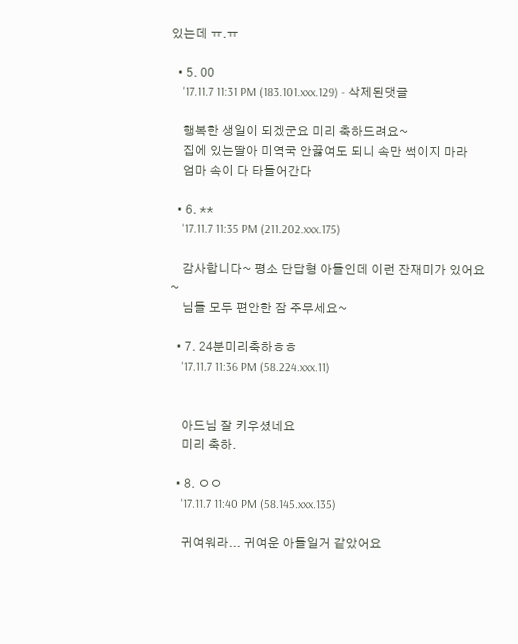있는데 ㅠ.ㅠ

  • 5. 00
    '17.11.7 11:31 PM (183.101.xxx.129) - 삭제된댓글

    행복한 생일이 되겠군요 미리 축하드려요~
    집에 있는딸아 미역국 안끓여도 되니 속만 썩이지 마라
    엄마 속이 다 타들어간다

  • 6. **
    '17.11.7 11:35 PM (211.202.xxx.175)

    감사합니다~ 평소 단답형 아들인데 이런 잔재미가 있어요~
    님들 모두 편안한 잠 주무세요~

  • 7. 24분미리축하ㅎㅎ
    '17.11.7 11:36 PM (58.224.xxx.11)


    아드님 잘 키우셨네요
    미리 축하.

  • 8. ㅇㅇ
    '17.11.7 11:40 PM (58.145.xxx.135)

    귀여워라... 귀여운 아들일거 같았어요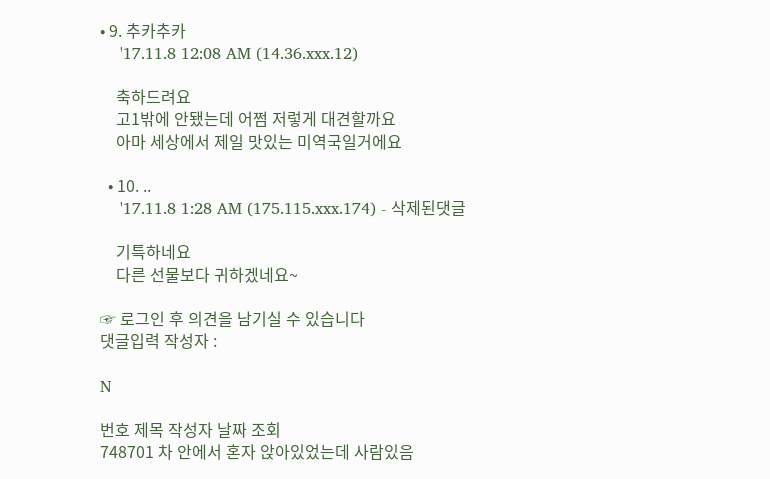• 9. 추카추카
    '17.11.8 12:08 AM (14.36.xxx.12)

    축하드려요
    고1밖에 안됐는데 어쩜 저렇게 대견할까요
    아마 세상에서 제일 맛있는 미역국일거에요

  • 10. ..
    '17.11.8 1:28 AM (175.115.xxx.174) - 삭제된댓글

    기특하네요
    다른 선물보다 귀하겠네요~

☞ 로그인 후 의견을 남기실 수 있습니다
댓글입력 작성자 :

N

번호 제목 작성자 날짜 조회
748701 차 안에서 혼자 앉아있었는데 사람있음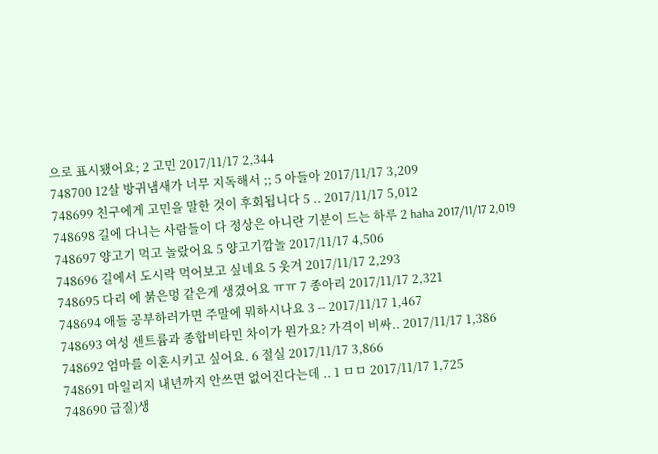으로 표시됐어요; 2 고민 2017/11/17 2,344
748700 12살 방귀냄새가 너무 지독해서 ;; 5 아들아 2017/11/17 3,209
748699 친구에게 고민을 말한 것이 후회됩니다 5 .. 2017/11/17 5,012
748698 길에 다니는 사람들이 다 정상은 아니란 기분이 드는 하루 2 haha 2017/11/17 2,019
748697 양고기 먹고 놀랐어요 5 양고기깜놀 2017/11/17 4,506
748696 길에서 도시락 먹어보고 싶네요 5 웃겨 2017/11/17 2,293
748695 다리 에 붉은멍 같은게 생겼어요 ㅠㅠ 7 종아리 2017/11/17 2,321
748694 애들 공부하러가면 주말에 뭐하시나요 3 -- 2017/11/17 1,467
748693 여성 센트륨과 종합비타민 차이가 뭔가요? 가격이 비싸.. 2017/11/17 1,386
748692 엄마를 이혼시키고 싶어요. 6 절실 2017/11/17 3,866
748691 마일리지 내년까지 안쓰면 없어진다는데 .. 1 ㅁㅁ 2017/11/17 1,725
748690 급질)생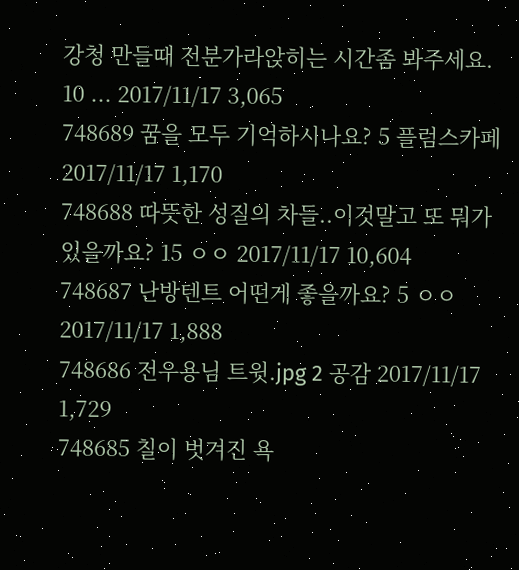강청 만들때 전분가라앉히는 시간좀 봐주세요. 10 ... 2017/11/17 3,065
748689 꿈을 모두 기억하시나요? 5 플럼스카페 2017/11/17 1,170
748688 따뜻한 성질의 차들..이것말고 또 뭐가있을까요? 15 ㅇㅇ 2017/11/17 10,604
748687 난방텐트 어떤게 좋을까요? 5 ㅇㅇ 2017/11/17 1,888
748686 전우용님 트윗.jpg 2 공감 2017/11/17 1,729
748685 칠이 벗겨진 욕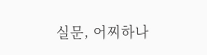실문, 어찌하나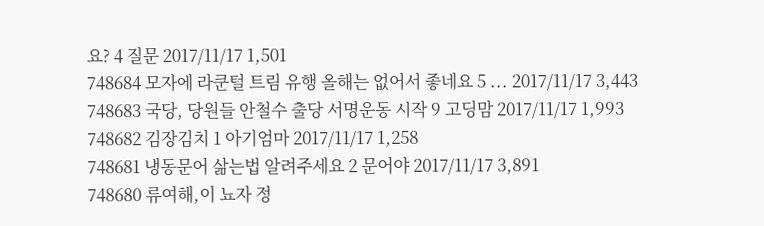요? 4 질문 2017/11/17 1,501
748684 모자에 라쿤털 트림 유행 올해는 없어서 좋네요 5 ... 2017/11/17 3,443
748683 국당, 당원들 안철수 출당 서명운동 시작 9 고딩맘 2017/11/17 1,993
748682 김장김치 1 아기엄마 2017/11/17 1,258
748681 냉동문어 삶는법 알려주세요 2 문어야 2017/11/17 3,891
748680 류여해,이 뇨자 정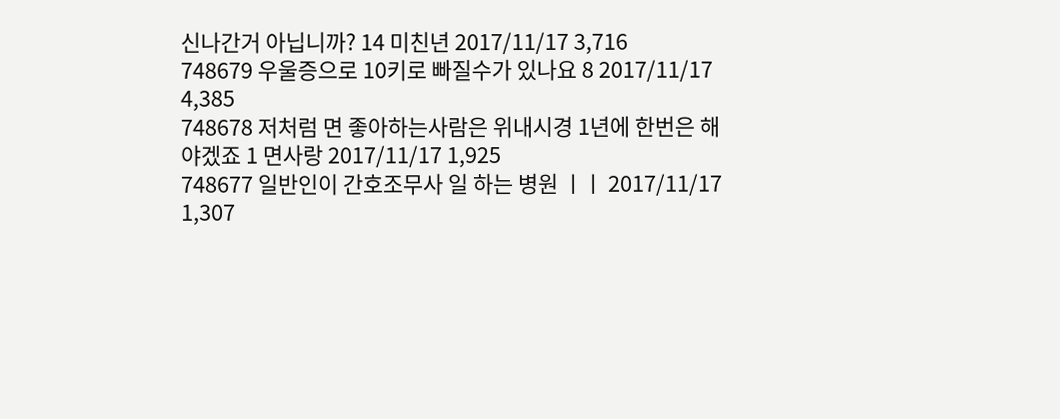신나간거 아닙니까? 14 미친년 2017/11/17 3,716
748679 우울증으로 10키로 빠질수가 있나요 8 2017/11/17 4,385
748678 저처럼 면 좋아하는사람은 위내시경 1년에 한번은 해야겠죠 1 면사랑 2017/11/17 1,925
748677 일반인이 간호조무사 일 하는 병원 ㅣㅣ 2017/11/17 1,307